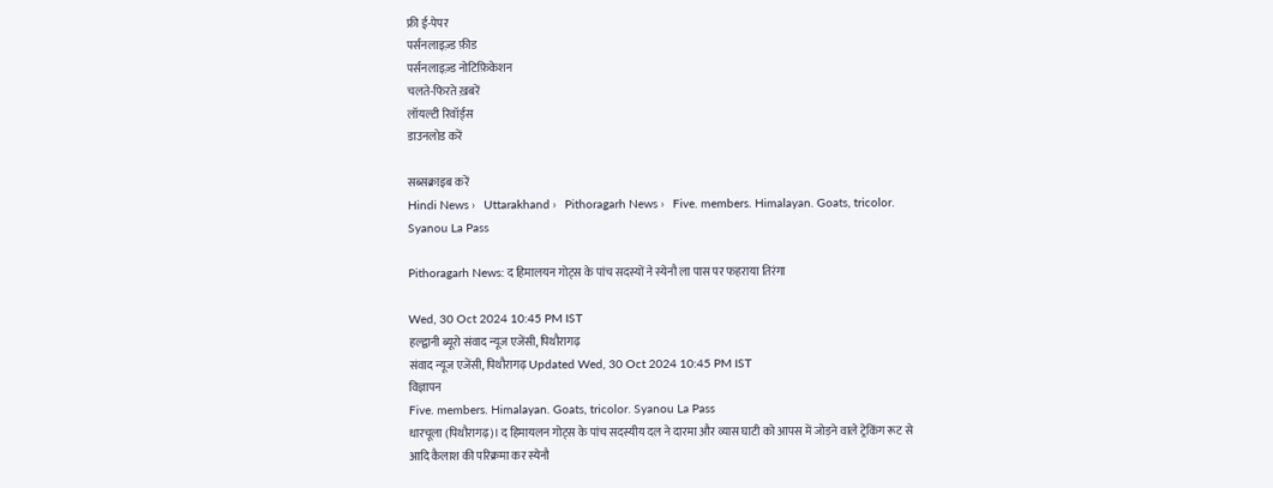फ्री ई-पेपर
पर्सनलाइज़्ड फ़ीड
पर्सनलाइज़्ड नोटिफ़िकेशन
चलते-फिरते ख़बरें
लॉयल्टी रिवॉर्ड्स
डाउनलोड करें

सब्सक्राइब करें
Hindi News ›   Uttarakhand ›   Pithoragarh News ›   Five. members. Himalayan. Goats, tricolor. Syanou La Pass

Pithoragarh News: द हिमालयन गोट्स के पांच सदस्यों ने स्येनौ ला पास पर फहराया तिरंगा

Wed, 30 Oct 2024 10:45 PM IST
हल्द्वानी ब्यूरो संवाद न्यूज एजेंसी, पिथौरागढ़
संवाद न्यूज एजेंसी, पिथौरागढ़ Updated Wed, 30 Oct 2024 10:45 PM IST
विज्ञापन
Five. members. Himalayan. Goats, tricolor. Syanou La Pass
धारचूला (पिथौरागढ़)। द हिमायलन गोट्स के पांच सदस्यीय दल ने दारमा और व्यास घाटी को आपस में जोड़ने वाले ट्रेकिंग रूट से आदि कैलाश की परिक्रमा कर स्येनौ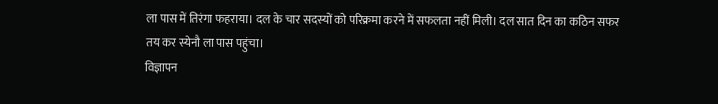ला पास में तिरंगा फहराया। दल के चार सदस्यों को परिक्रमा करने में सफलता नहीं मिली। दल सात दिन का कठिन सफर तय कर स्येनौ ला पास पहुंचा।
विज्ञापन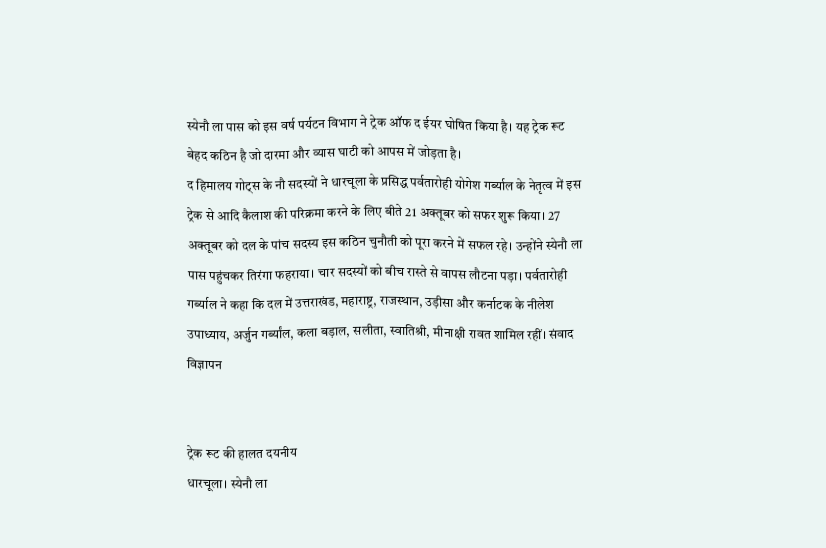स्येनौ ला पास को इस वर्ष पर्यटन विभाग ने ट्रेक ऑफ द ईयर घोषित किया है। यह ट्रेक रूट बेहद कठिन है जो दारमा और व्यास घाटी को आपस में जोड़ता है।
द हिमालय गोट्स के नौ सदस्यों ने धारचूला के प्रसिद्ध पर्वतारोही योगेश गर्ब्याल के नेतृत्व में इस ट्रेक से आदि कैलाश की परिक्रमा करने के लिए बीते 21 अक्तूबर को सफर शुरू किया। 27 अक्तूबर को दल के पांच सदस्य इस कठिन चुनौती को पूरा करने में सफल रहे। उन्होंने स्येनौ ला पास पहुंचकर तिरंगा फहराया। चार सदस्यों को बीच रास्ते से वापस लौटना पड़ा। पर्वतारोही गर्ब्याल ने कहा कि दल में उत्तराखंड, महाराष्ट्र, राजस्थान, उड़ीसा और कर्नाटक के नीलेश उपाध्याय, अर्जुन गर्ब्यांल, कला बड़ाल, सलीता, स्वातिश्री, मीनाक्षी रावत शामिल रहीं। संवाद
विज्ञापन


ट्रेक रूट की हालत दयनीय
धारचूला। स्येनौ ला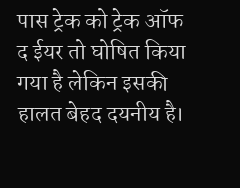पास ट्रेक को ट्रेक ऑफ द ईयर तो घोषित किया गया है लेकिन इसकी हालत बेहद दयनीय है।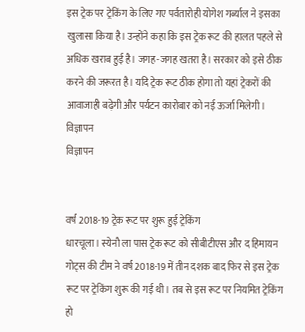इस ट्रेक पर ट्रेकिंग के लिए गए पर्वतारोही योगेश गर्ब्याल ने इसका खुलासा किया है। उन्होंने कहा कि इस ट्रेक रूट की हालत पहले से अधिक खराब हुई है। जगह-जगह खतरा है। सरकार को इसे ठीक करने की जरूरत है। यदि ट्रेक रूट ठीक होगा तो यहां ट्रेकरों की आवाजाही बढ़ेगी और पर्यटन कारोबार को नई ऊर्जा मिलेगी।
विज्ञापन
विज्ञापन


वर्ष 2018-19 ट्रेक रूट पर शुरू हुई ट्रेकिंग
धारचूला। स्येनौ ला पास ट्रेक रूट को सीबीटीएस और द हिमायन गोट्स की टीम ने वर्ष 2018-19 में तीन दशक बाद फिर से इस ट्रेक रूट पर ट्रेकिंग शुरू की गई थी। तब से इस रूट पर नियमित ट्रेकिंग हो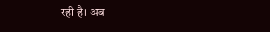रही है। अब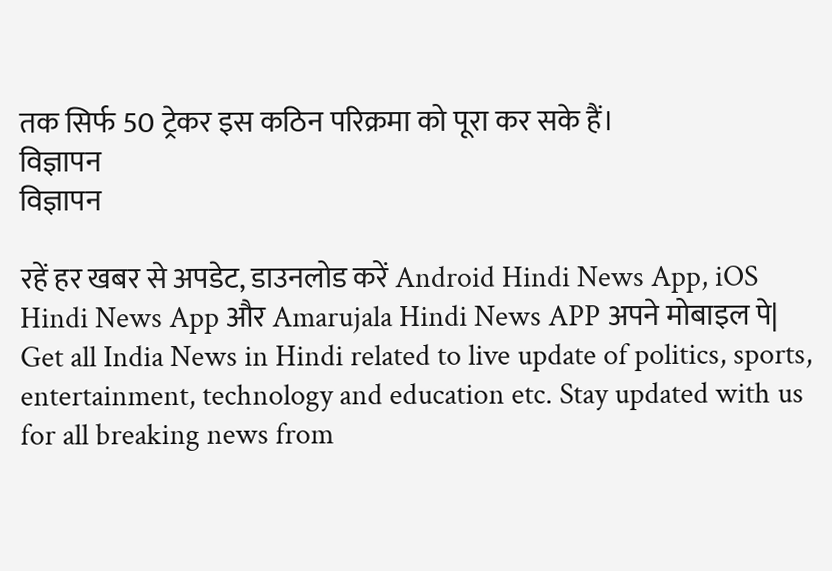तक सिर्फ 50 ट्रेकर इस कठिन परिक्रमा को पूरा कर सके हैं।
विज्ञापन
विज्ञापन

रहें हर खबर से अपडेट, डाउनलोड करें Android Hindi News App, iOS Hindi News App और Amarujala Hindi News APP अपने मोबाइल पे|
Get all India News in Hindi related to live update of politics, sports, entertainment, technology and education etc. Stay updated with us for all breaking news from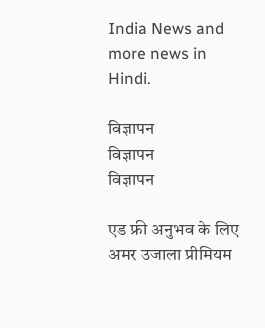India News and more news in Hindi.

विज्ञापन
विज्ञापन
विज्ञापन

एड फ्री अनुभव के लिए अमर उजाला प्रीमियम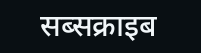सब्सक्राइब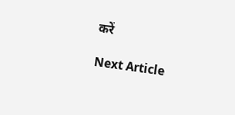करें

Next Article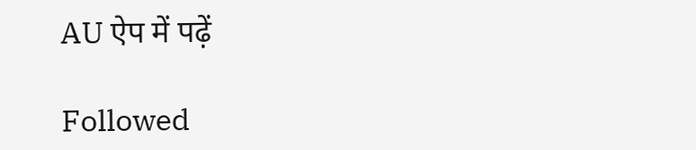AU ऐप में पढ़ें

Followed